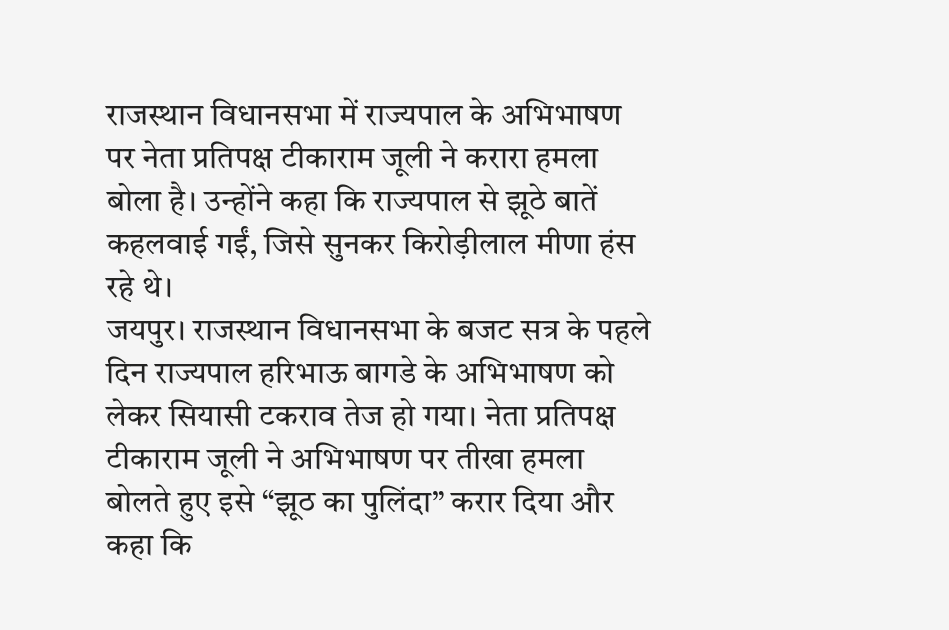राजस्थान विधानसभा में राज्यपाल के अभिभाषण पर नेता प्रतिपक्ष टीकाराम जूली ने करारा हमला बोला है। उन्होंने कहा कि राज्यपाल से झूठे बातें कहलवाई गईं, जिसे सुनकर किरोड़ीलाल मीणा हंस रहे थे।
जयपुर। राजस्थान विधानसभा के बजट सत्र के पहले दिन राज्यपाल हरिभाऊ बागडे के अभिभाषण को लेकर सियासी टकराव तेज हो गया। नेता प्रतिपक्ष टीकाराम जूली ने अभिभाषण पर तीखा हमला बोलते हुए इसे “झूठ का पुलिंदा” करार दिया और कहा कि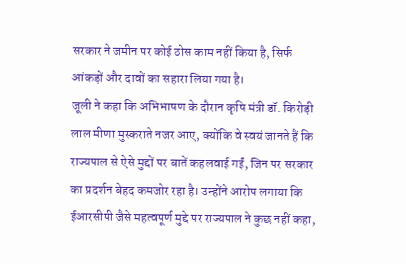सरकार ने जमीन पर कोई ठोस काम नहीं किया है, सिर्फ आंकड़ों और दावों का सहारा लिया गया है।
जूली ने कहा कि अभिभाषण के दौरान कृषि मंत्री डॉ. किरोड़ी लाल मीणा मुस्कराते नजर आए, क्योंकि वे स्वयं जानते हैं कि राज्यपाल से ऐसे मुद्दों पर बातें कहलवाई गईं, जिन पर सरकार का प्रदर्शन बेहद कमजोर रहा है। उन्होंने आरोप लगाया कि ईआरसीपी जैसे महत्वपूर्ण मुद्दे पर राज्यपाल ने कुछ नहीं कहा,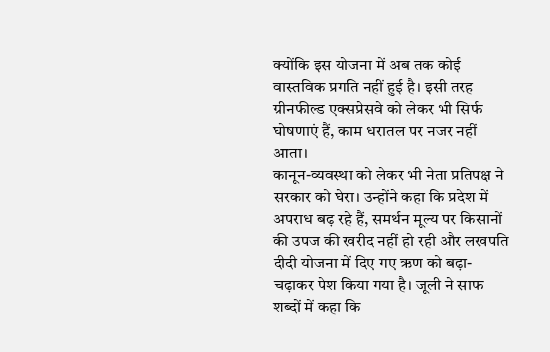क्योंकि इस योजना में अब तक कोई वास्तविक प्रगति नहीं हुई है। इसी तरह ग्रीनफील्ड एक्सप्रेसवे को लेकर भी सिर्फ घोषणाएं हैं, काम धरातल पर नजर नहीं आता।
कानून-व्यवस्था को लेकर भी नेता प्रतिपक्ष ने सरकार को घेरा। उन्होंने कहा कि प्रदेश में अपराध बढ़ रहे हैं, समर्थन मूल्य पर किसानों की उपज की खरीद नहीं हो रही और लखपति दीदी योजना में दिए गए ऋण को बढ़ा-चढ़ाकर पेश किया गया है। जूली ने साफ शब्दों में कहा कि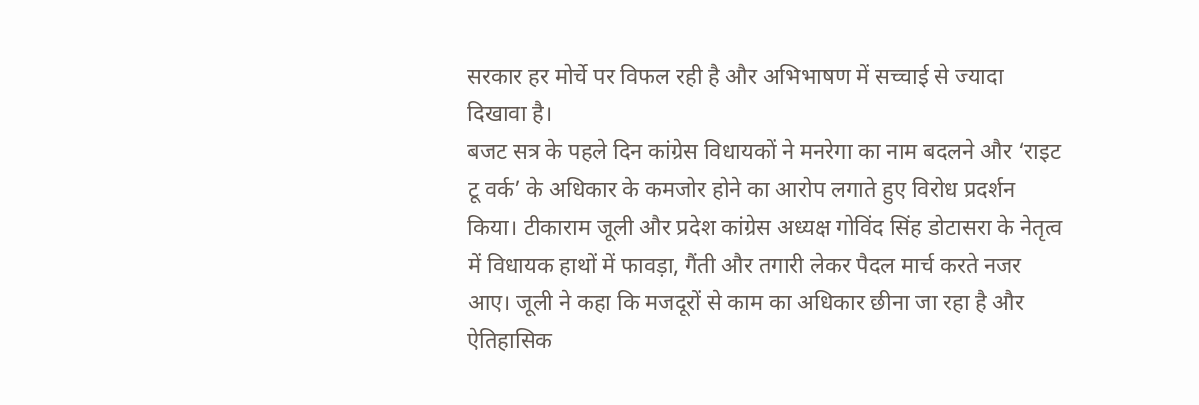सरकार हर मोर्चे पर विफल रही है और अभिभाषण में सच्चाई से ज्यादा दिखावा है।
बजट सत्र के पहले दिन कांग्रेस विधायकों ने मनरेगा का नाम बदलने और ‘राइट टू वर्क’ के अधिकार के कमजोर होने का आरोप लगाते हुए विरोध प्रदर्शन किया। टीकाराम जूली और प्रदेश कांग्रेस अध्यक्ष गोविंद सिंह डोटासरा के नेतृत्व में विधायक हाथों में फावड़ा, गैंती और तगारी लेकर पैदल मार्च करते नजर आए। जूली ने कहा कि मजदूरों से काम का अधिकार छीना जा रहा है और ऐतिहासिक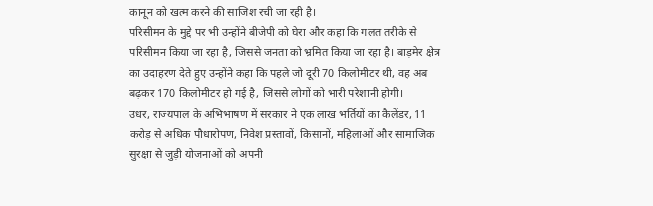कानून को खत्म करने की साजिश रची जा रही है।
परिसीमन के मुद्दे पर भी उन्होंने बीजेपी को घेरा और कहा कि गलत तरीके से परिसीमन किया जा रहा है, जिससे जनता को भ्रमित किया जा रहा है। बाड़मेर क्षेत्र का उदाहरण देते हुए उन्होंने कहा कि पहले जो दूरी 70 किलोमीटर थी, वह अब बढ़कर 170 किलोमीटर हो गई है, जिससे लोगों को भारी परेशानी होगी।
उधर, राज्यपाल के अभिभाषण में सरकार ने एक लाख भर्तियों का कैलेंडर, 11 करोड़ से अधिक पौधारोपण, निवेश प्रस्तावों, किसानों, महिलाओं और सामाजिक सुरक्षा से जुड़ी योजनाओं को अपनी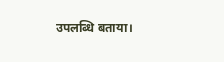उपलब्धि बताया।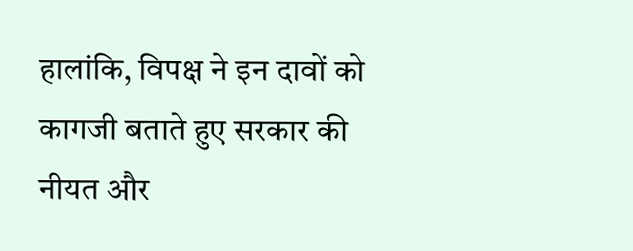हालांकि, विपक्ष ने इन दावों को कागजी बताते हुए सरकार की नीयत और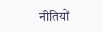नीतियों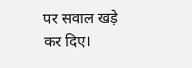पर सवाल खड़े कर दिए।